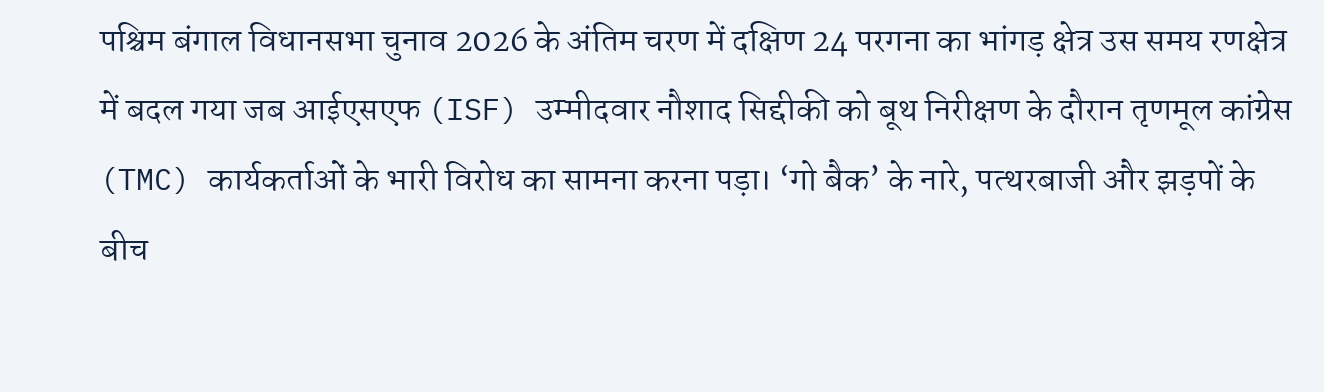पश्चिम बंगाल विधानसभा चुनाव 2026 के अंतिम चरण में दक्षिण 24 परगना का भांगड़ क्षेत्र उस समय रणक्षेत्र में बदल गया जब आईएसएफ (ISF) उम्मीदवार नौशाद सिद्दीकी को बूथ निरीक्षण के दौरान तृणमूल कांग्रेस (TMC) कार्यकर्ताओं के भारी विरोध का सामना करना पड़ा। ‘गो बैक’ के नारे, पत्थरबाजी और झड़पों के बीच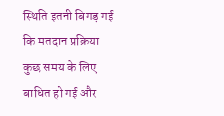स्थिति इतनी बिगड़ गई कि मतदान प्रक्रिया कुछ समय के लिए बाधित हो गई और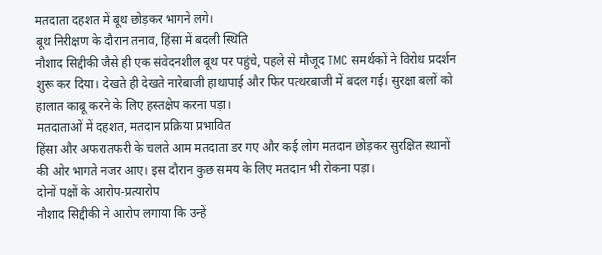मतदाता दहशत में बूथ छोड़कर भागने लगे।
बूथ निरीक्षण के दौरान तनाव, हिंसा में बदली स्थिति
नौशाद सिद्दीकी जैसे ही एक संवेदनशील बूथ पर पहुंचे, पहले से मौजूद TMC समर्थकों ने विरोध प्रदर्शन शुरू कर दिया। देखते ही देखते नारेबाजी हाथापाई और फिर पत्थरबाजी में बदल गई। सुरक्षा बलों को हालात काबू करने के लिए हस्तक्षेप करना पड़ा।
मतदाताओं में दहशत, मतदान प्रक्रिया प्रभावित
हिंसा और अफरातफरी के चलते आम मतदाता डर गए और कई लोग मतदान छोड़कर सुरक्षित स्थानों की ओर भागते नजर आए। इस दौरान कुछ समय के लिए मतदान भी रोकना पड़ा।
दोनों पक्षों के आरोप-प्रत्यारोप
नौशाद सिद्दीकी ने आरोप लगाया कि उन्हें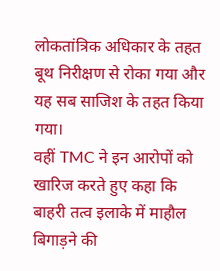लोकतांत्रिक अधिकार के तहत बूथ निरीक्षण से रोका गया और यह सब साजिश के तहत किया गया।
वहीं TMC ने इन आरोपों को खारिज करते हुए कहा कि बाहरी तत्व इलाके में माहौल बिगाड़ने की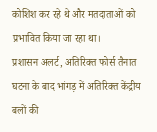कोशिश कर रहे थे और मतदाताओं को प्रभावित किया जा रहा था।
प्रशासन अलर्ट, अतिरिक्त फोर्स तैनात
घटना के बाद भांगड़ में अतिरिक्त केंद्रीय बलों की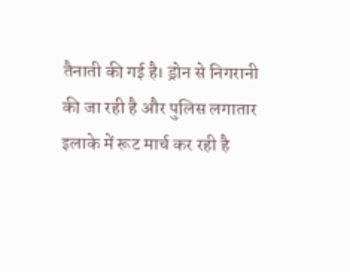तैनाती की गई है। ड्रोन से निगरानी की जा रही है और पुलिस लगातार इलाके में रूट मार्च कर रही है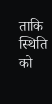ताकि स्थिति को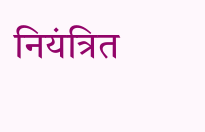नियंत्रित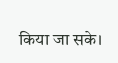किया जा सके।